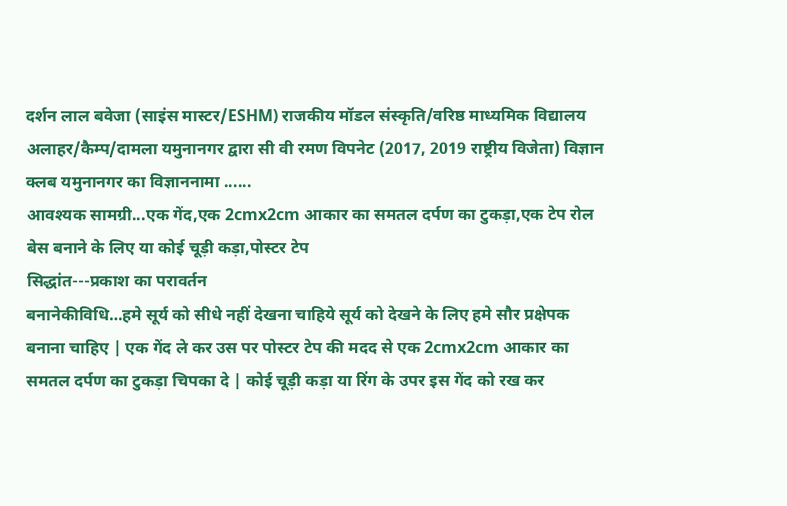दर्शन लाल बवेजा (साइंस मास्टर/ESHM) राजकीय मॉडल संस्कृति/वरिष्ठ माध्यमिक विद्यालय अलाहर/कैम्प/दामला यमुनानगर द्वारा सी वी रमण विपनेट (2017, 2019 राष्ट्रीय विजेता) विज्ञान क्लब यमुनानगर का विज्ञाननामा ......
आवश्यक सामग्री...एक गेंद,एक 2cmx2cm आकार का समतल दर्पण का टुकड़ा,एक टेप रोल बेस बनाने के लिए या कोई चूड़ी कड़ा,पोस्टर टेप
सिद्धांत---प्रकाश का परावर्तन
बनानेकीविधि…हमे सूर्य को सीधे नहीं देखना चाहिये सूर्य को देखने के लिए हमे सौर प्रक्षेपक बनाना चाहिए | एक गेंद ले कर उस पर पोस्टर टेप की मदद से एक 2cmx2cm आकार का समतल दर्पण का टुकड़ा चिपका दे | कोई चूड़ी कड़ा या रिंग के उपर इस गेंद को रख कर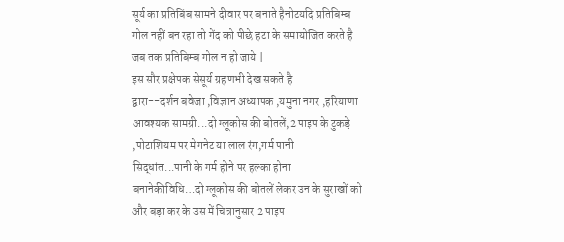सूर्य का प्रतिबिंब सामने दीवार पर बनाते हैनोटयदि प्रतिबिम्ब गोल नहीं बन रहा तो गेंद को पीछे हटा के समायोजित करते है जब तक प्रतिबिम्ब गोल न हो जाये |
इस सौर प्रक्षेपक सेसूर्य ग्रहणभी देख सकते है
द्वारा--दर्शन बवेजा ,विज्ञान अध्यापक ,यमुना नगर ,हरियाणा
आवश्यक सामग्री...दो ग्लूकोस की बोतलें,2 पाइप के टुकड़े ,पोटाशियम पर मेगनेट या लाल रंग,गर्म पानी
सिद्धांत...पानी के गर्म होने पर हल्का होना
बनानेकीविधि…दो ग्लूकोस की बोतलें लेकर उन के सुराखों को और बड़ा कर के उस में चित्रानुसार 2 पाइप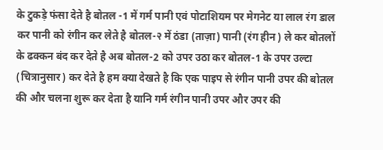के टुकड़े फंसा देते है बोतल -1 में गर्म पानी एवं पोटाशियम पर मेगनेट या लाल रंग डाल कर पानी को रंगीन कर लेते है बोतल-२ में ठंडा (ताज़ा) पानी (रंग हीन) ले कर बोतलों के ढक्कन बंद कर देते है अब बोतल-2 को उपर उठा कर बोतल-1 के उपर उल्टा (चित्रानुसार) कर देते है हम क्या देखते है कि एक पाइप से रंगीन पानी उपर की बोतल की और चलना शुरू कर देता है यानि गर्म रंगीन पानी उपर और उपर की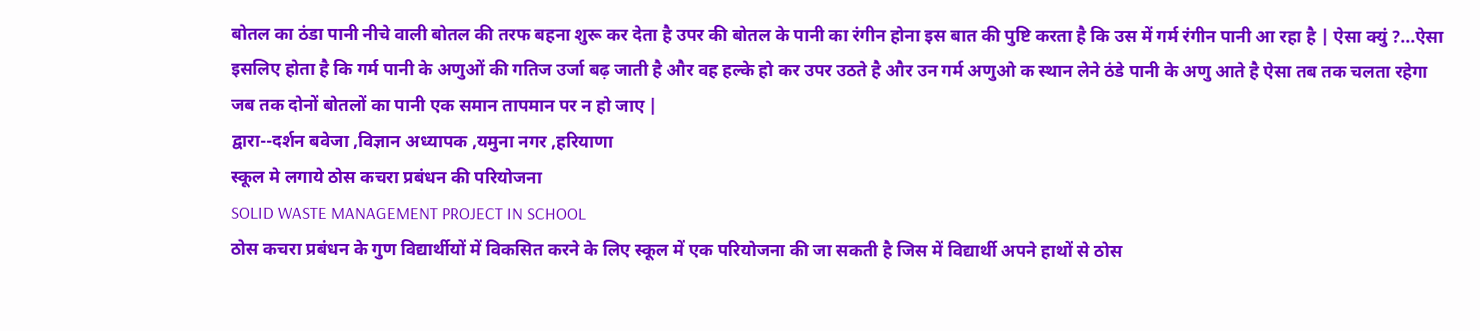बोतल का ठंडा पानी नीचे वाली बोतल की तरफ बहना शुरू कर देता है उपर की बोतल के पानी का रंगीन होना इस बात की पुष्टि करता है कि उस में गर्म रंगीन पानी आ रहा है | ऐसा क्युं ?...ऐसा इसलिए होता है कि गर्म पानी के अणुओं की गतिज उर्जा बढ़ जाती है और वह हल्के हो कर उपर उठते है और उन गर्म अणुओ क स्थान लेने ठंडे पानी के अणु आते है ऐसा तब तक चलता रहेगा जब तक दोनों बोतलों का पानी एक समान तापमान पर न हो जाए |
द्वारा--दर्शन बवेजा ,विज्ञान अध्यापक ,यमुना नगर ,हरियाणा
स्कूल मे लगाये ठोस कचरा प्रबंधन की परियोजना
SOLID WASTE MANAGEMENT PROJECT IN SCHOOL
ठोस कचरा प्रबंधन के गुण विद्यार्थीयों में विकसित करने के लिए स्कूल में एक परियोजना की जा सकती है जिस में विद्यार्थी अपने हाथों से ठोस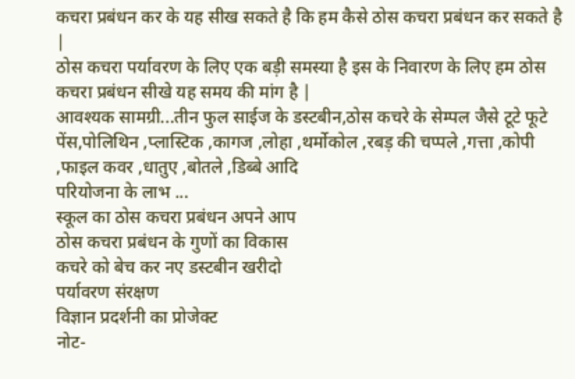कचरा प्रबंधन कर के यह सीख सकते है कि हम कैसे ठोस कचरा प्रबंधन कर सकते है |
ठोस कचरा पर्यावरण के लिए एक बड़ी समस्या है इस के निवारण के लिए हम ठोस कचरा प्रबंधन सीखे यह समय की मांग है |
आवश्यक सामग्री...तीन फुल साईज के डस्टबीन,ठोस कचरे के सेम्पल जैसे टूटे फूटे पेंस,पोलिथिन ,प्लास्टिक ,कागज ,लोहा ,थर्मोकोल ,रबड़ की चप्पले ,गत्ता ,कोपी ,फाइल कवर ,धातुए ,बोतले ,डिब्बे आदि
परियोजना के लाभ ...
स्कूल का ठोस कचरा प्रबंधन अपने आप
ठोस कचरा प्रबंधन के गुणों का विकास
कचरे को बेच कर नए डस्टबीन खरीदो
पर्यावरण संरक्षण
विज्ञान प्रदर्शनी का प्रोजेक्ट
नोट-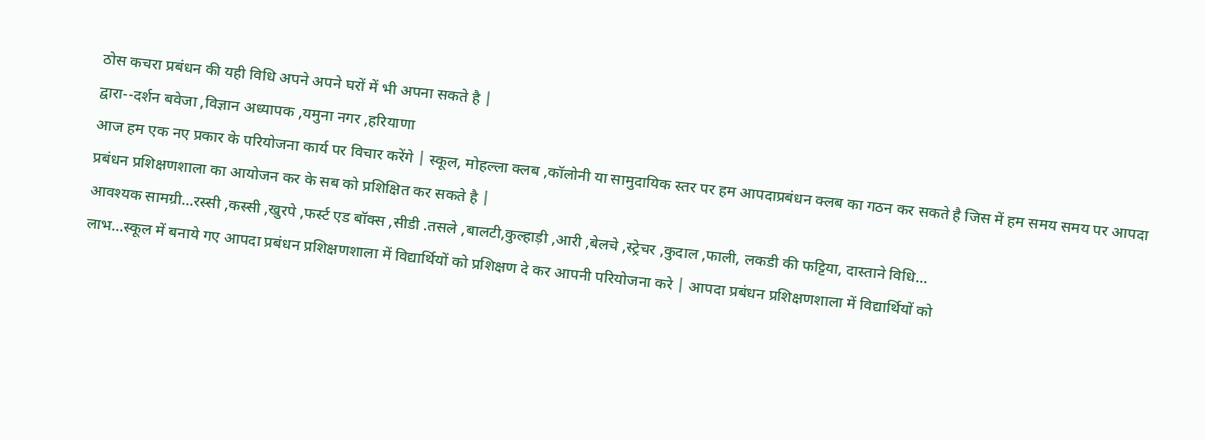ठोस कचरा प्रबंधन की यही विधि अपने अपने घरों में भी अपना सकते है |
द्वारा--दर्शन बवेजा ,विज्ञान अध्यापक ,यमुना नगर ,हरियाणा
आज हम एक नए प्रकार के परियोजना कार्य पर विचार करेंगे | स्कूल, मोहल्ला क्लब ,कॉलोनी या सामुदायिक स्तर पर हम आपदाप्रबंधन क्लब का गठन कर सकते है जिस में हम समय समय पर आपदा प्रबंधन प्रशिक्षणशाला का आयोजन कर के सब को प्रशिक्षित कर सकते है |
आवश्यक सामग्री...रस्सी ,कस्सी ,खुरपे ,फर्स्ट एड बॉक्स ,सीडी .तसले ,बालटी,कुल्हाड़ी ,आरी ,बेलचे ,स्ट्रेचर ,कुदाल ,फाली, लकडी की फट्टिया, दास्ताने विधि...
लाभ...स्कूल में बनाये गए आपदा प्रबंधन प्रशिक्षणशाला में विद्यार्थियों को प्रशिक्षण दे कर आपनी परियोजना करे | आपदा प्रबंधन प्रशिक्षणशाला में विद्यार्थियों को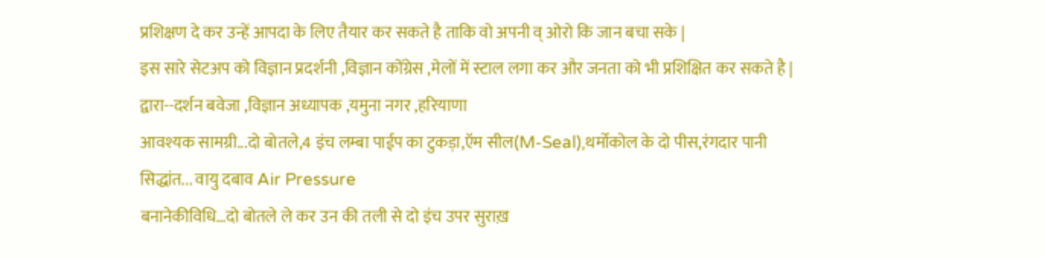प्रशिक्षण दे कर उन्हें आपदा के लिए तैयार कर सकते है ताकि वो अपनी व् ओरो कि जान बचा सके |
इस सारे सेटअप को विज्ञान प्रदर्शनी ,विज्ञान कोंग्रेस ,मेलों में स्टाल लगा कर और जनता को भी प्रशिक्षित कर सकते है |
द्वारा--दर्शन बवेजा ,विज्ञान अध्यापक ,यमुना नगर ,हरियाणा
आवश्यक सामग्री...दो बोतले,4 इंच लम्बा पाईप का टुकड़ा,ऍम सील(M-Seal),थर्मोकोल के दो पीस,रंगदार पानी
सिद्धांत... वायु दबाव Air Pressure
बनानेकीविधि…दो बोतले ले कर उन की तली से दो इंच उपर सुराख़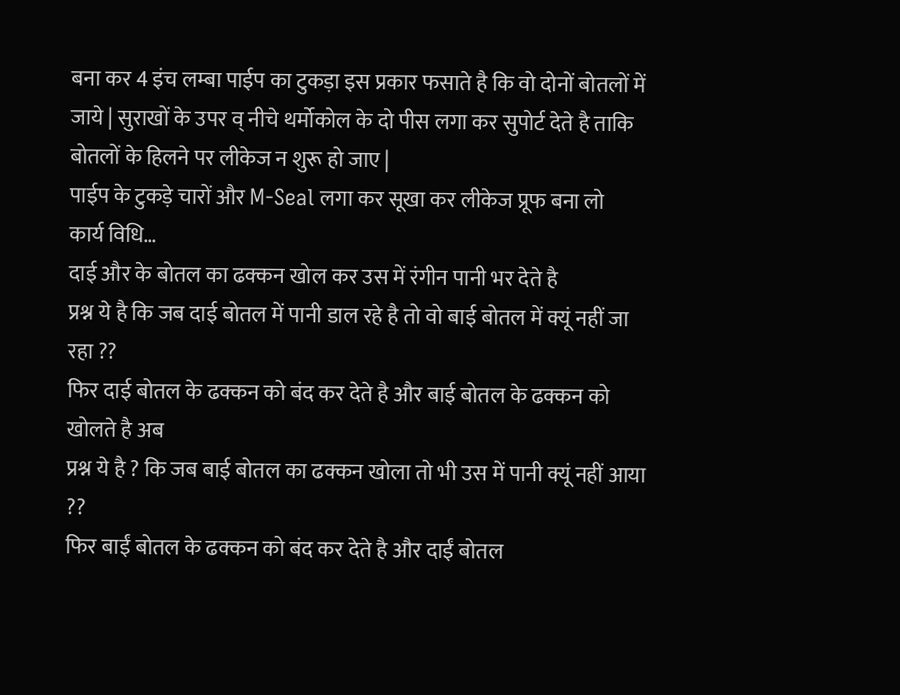बना कर 4 इंच लम्बा पाईप का टुकड़ा इस प्रकार फसाते है कि वो दोनों बोतलों में जाये | सुराखों के उपर व् नीचे थर्मोकोल के दो पीस लगा कर सुपोर्ट देते है ताकि बोतलों के हिलने पर लीकेज न शुरू हो जाए |
पाईप के टुकड़े चारों और M-Seal लगा कर सूखा कर लीकेज प्रूफ बना लो
कार्य विधि…
दाई और के बोतल का ढक्कन खोल कर उस में रंगीन पानी भर देते है
प्रश्न ये है कि जब दाई बोतल में पानी डाल रहे है तो वो बाई बोतल में क्यूं नहीं जा रहा ??
फिर दाई बोतल के ढक्कन को बंद कर देते है और बाई बोतल के ढक्कन को खोलते है अब
प्रश्न ये है ? कि जब बाई बोतल का ढक्कन खोला तो भी उस में पानी क्यूं नहीं आया ??
फिर बाईं बोतल के ढक्कन को बंद कर देते है और दाईं बोतल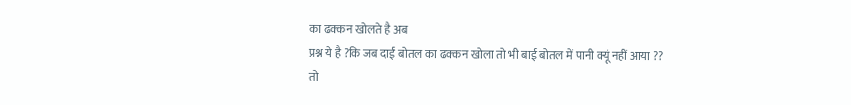का ढक्कन खोलते है अब
प्रश्न ये है ?कि जब दाईं बोतल का ढक्कन खोला तो भी बाई बोतल में पानी क्यूं नहीं आया ??
तो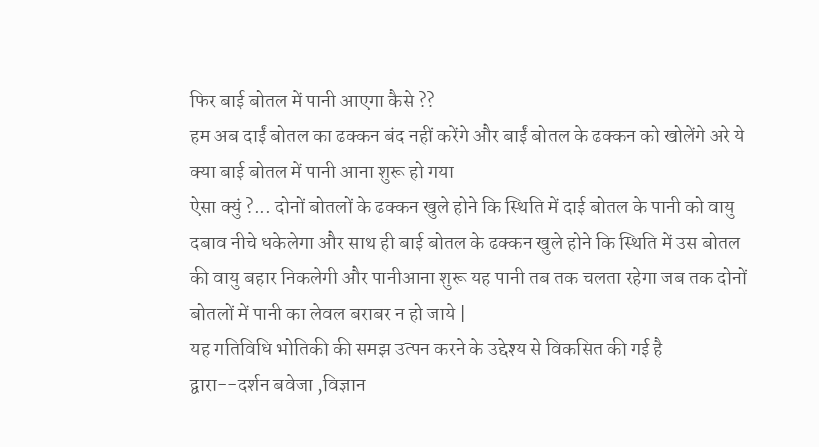फिर बाई बोतल में पानी आएगा कैसे ??
हम अब दाईं बोतल का ढक्कन बंद नहीं करेंगे और बाईं बोतल के ढक्कन को खोलेंगे अरे ये क्या बाई बोतल में पानी आना शुरू हो गया
ऐसा क्युं ?... दोनों बोतलों के ढक्कन खुले होने कि स्थिति में दाई बोतल के पानी को वायु दबाव नीचे धकेलेगा और साथ ही बाई बोतल के ढक्कन खुले होने कि स्थिति में उस बोतल की वायु बहार निकलेगी और पानीआना शुरू यह पानी तब तक चलता रहेगा जब तक दोनों बोतलों में पानी का लेवल बराबर न हो जाये |
यह गतिविधि भोतिकी की समझ उत्पन करने के उद्देश्य से विकसित की गई है
द्वारा--दर्शन बवेजा ,विज्ञान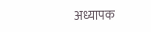अध्यापक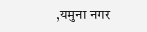,यमुना नगर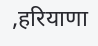,हरियाणा